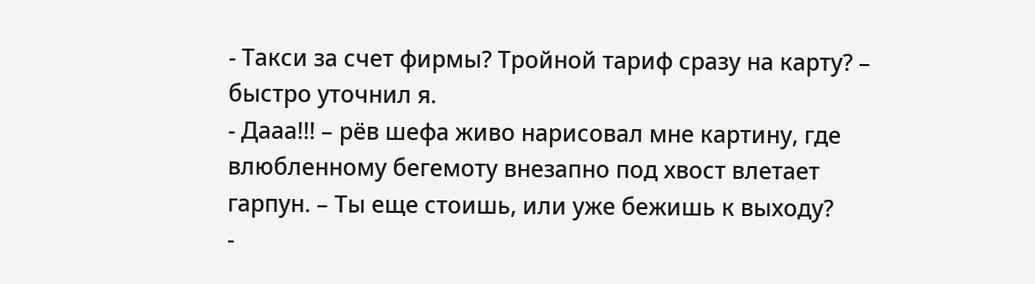- Такси за счет фирмы? Тройной тариф сразу на карту? – быстро уточнил я.
- Дааа!!! – рёв шефа живо нарисовал мне картину, где влюбленному бегемоту внезапно под хвост влетает гарпун. – Ты еще стоишь, или уже бежишь к выходу?
-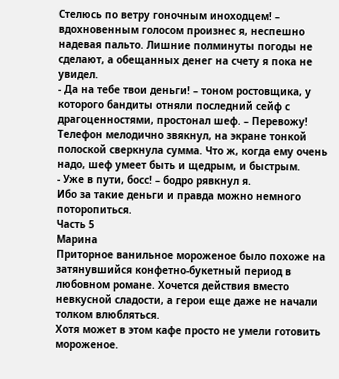Стелюсь по ветру гоночным иноходцем! – вдохновенным голосом произнес я, неспешно надевая пальто. Лишние полминуты погоды не сделают, а обещанных денег на счету я пока не увидел.
- Да на тебе твои деньги! – тоном ростовщика, у которого бандиты отняли последний сейф с драгоценностями, простонал шеф. – Перевожу!
Телефон мелодично звякнул, на экране тонкой полоской сверкнула сумма. Что ж, когда ему очень надо, шеф умеет быть и щедрым, и быстрым.
- Уже в пути, босс! – бодро рявкнул я.
Ибо за такие деньги и правда можно немного поторопиться.
Часть 5
Марина
Приторное ванильное мороженое было похоже на затянувшийся конфетно-букетный период в любовном романе. Хочется действия вместо невкусной сладости, а герои еще даже не начали толком влюбляться.
Хотя может в этом кафе просто не умели готовить мороженое.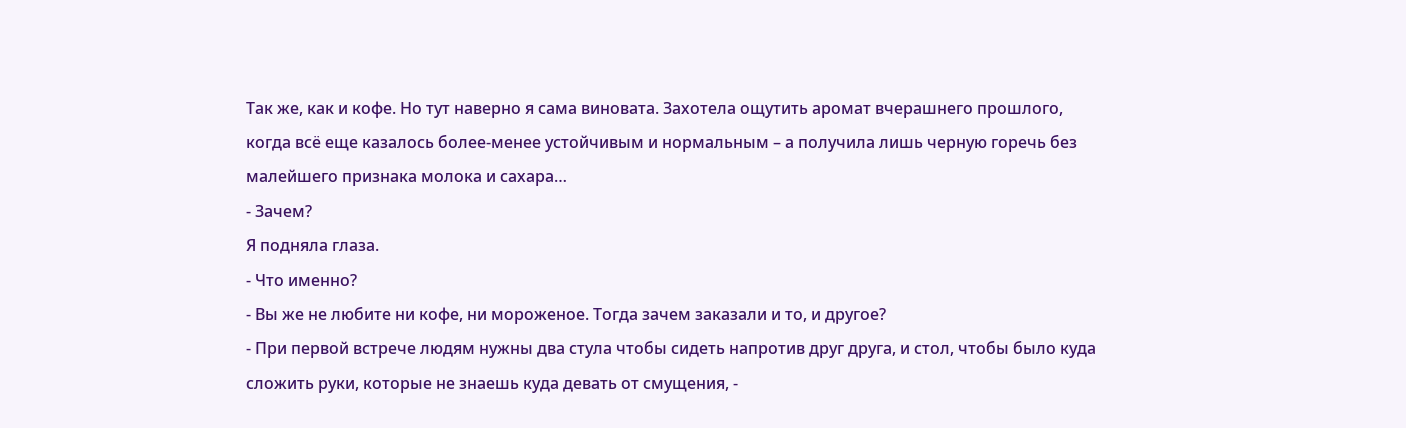Так же, как и кофе. Но тут наверно я сама виновата. Захотела ощутить аромат вчерашнего прошлого, когда всё еще казалось более-менее устойчивым и нормальным – а получила лишь черную горечь без малейшего признака молока и сахара…
- Зачем?
Я подняла глаза.
- Что именно?
- Вы же не любите ни кофе, ни мороженое. Тогда зачем заказали и то, и другое?
- При первой встрече людям нужны два стула чтобы сидеть напротив друг друга, и стол, чтобы было куда сложить руки, которые не знаешь куда девать от смущения, -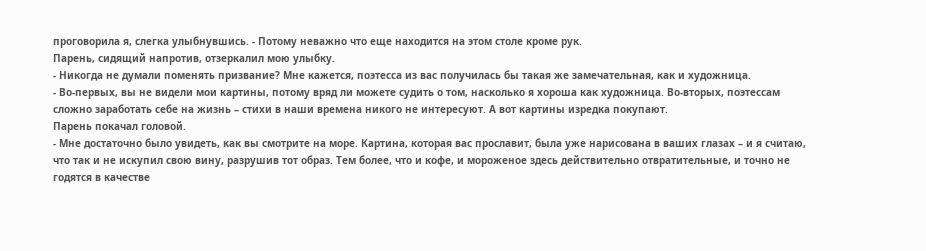проговорила я, слегка улыбнувшись. - Потому неважно что еще находится на этом столе кроме рук.
Парень, сидящий напротив, отзеркалил мою улыбку.
- Никогда не думали поменять призвание? Мне кажется, поэтесса из вас получилась бы такая же замечательная, как и художница.
- Во-первых, вы не видели мои картины, потому вряд ли можете судить о том, насколько я хороша как художница. Во-вторых, поэтессам сложно заработать себе на жизнь – стихи в наши времена никого не интересуют. А вот картины изредка покупают.
Парень покачал головой.
- Мне достаточно было увидеть, как вы смотрите на море. Картина, которая вас прославит, была уже нарисована в ваших глазах – и я считаю, что так и не искупил свою вину, разрушив тот образ. Тем более, что и кофе, и мороженое здесь действительно отвратительные, и точно не годятся в качестве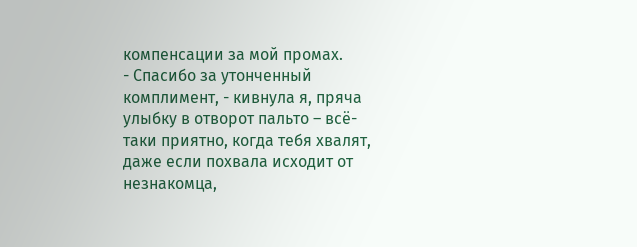компенсации за мой промах.
- Спасибо за утонченный комплимент, - кивнула я, пряча улыбку в отворот пальто – всё-таки приятно, когда тебя хвалят, даже если похвала исходит от незнакомца,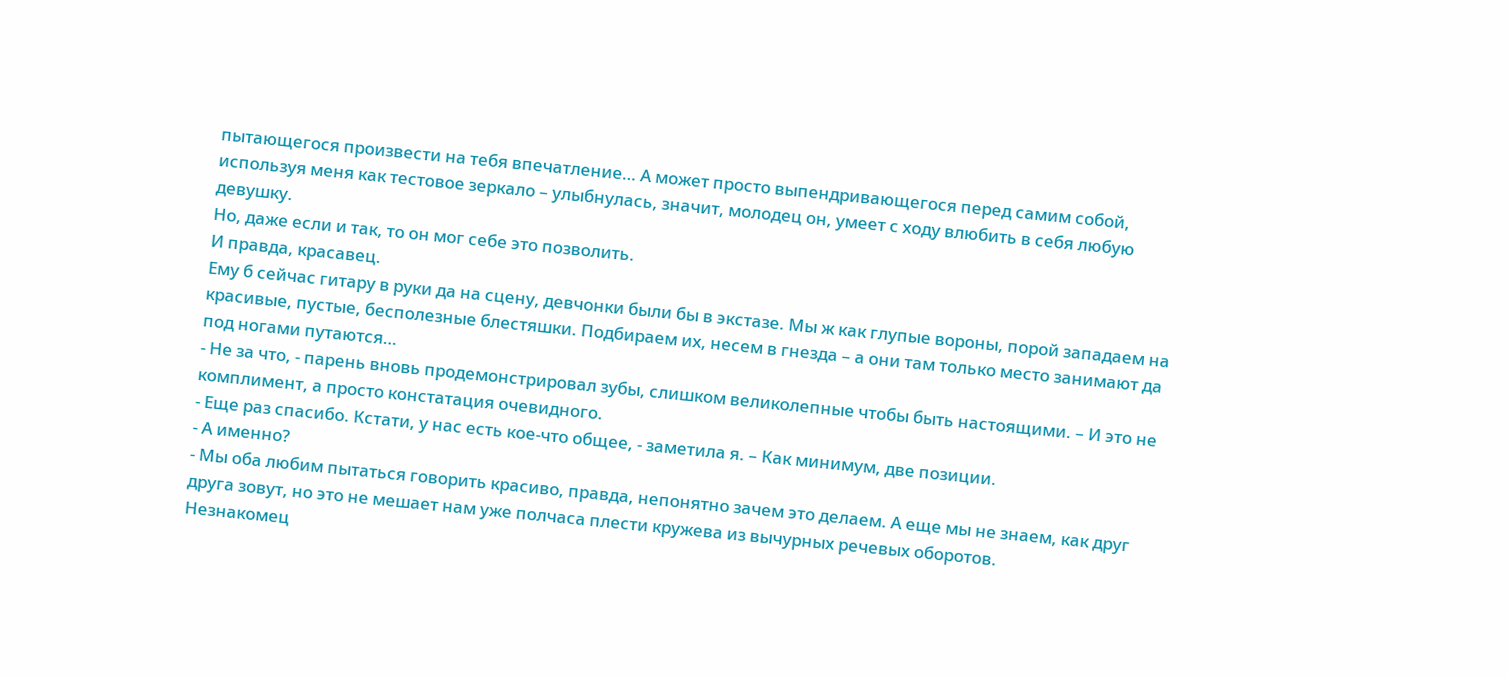пытающегося произвести на тебя впечатление… А может просто выпендривающегося перед самим собой, используя меня как тестовое зеркало – улыбнулась, значит, молодец он, умеет с ходу влюбить в себя любую девушку.
Но, даже если и так, то он мог себе это позволить.
И правда, красавец.
Ему б сейчас гитару в руки да на сцену, девчонки были бы в экстазе. Мы ж как глупые вороны, порой западаем на красивые, пустые, бесполезные блестяшки. Подбираем их, несем в гнезда – а они там только место занимают да под ногами путаются…
- Не за что, - парень вновь продемонстрировал зубы, слишком великолепные чтобы быть настоящими. – И это не комплимент, а просто констатация очевидного.
- Еще раз спасибо. Кстати, у нас есть кое-что общее, - заметила я. – Как минимум, две позиции.
- А именно?
- Мы оба любим пытаться говорить красиво, правда, непонятно зачем это делаем. А еще мы не знаем, как друг друга зовут, но это не мешает нам уже полчаса плести кружева из вычурных речевых оборотов.
Незнакомец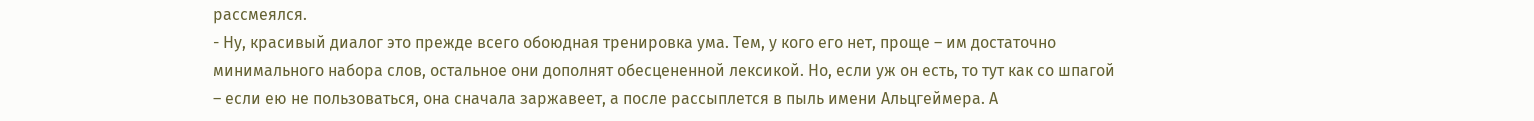рассмеялся.
- Ну, красивый диалог это прежде всего обоюдная тренировка ума. Тем, у кого его нет, проще – им достаточно минимального набора слов, остальное они дополнят обесцененной лексикой. Но, если уж он есть, то тут как со шпагой – если ею не пользоваться, она сначала заржавеет, а после рассыплется в пыль имени Альцгеймера. А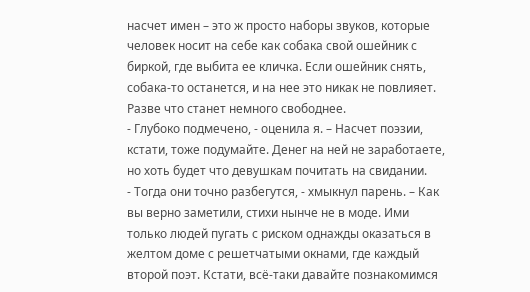насчет имен – это ж просто наборы звуков, которые человек носит на себе как собака свой ошейник с биркой, где выбита ее кличка. Если ошейник снять, собака-то останется, и на нее это никак не повлияет. Разве что станет немного свободнее.
- Глубоко подмечено, - оценила я. – Насчет поэзии, кстати, тоже подумайте. Денег на ней не заработаете, но хоть будет что девушкам почитать на свидании.
- Тогда они точно разбегутся, - хмыкнул парень. – Как вы верно заметили, стихи нынче не в моде. Ими только людей пугать с риском однажды оказаться в желтом доме с решетчатыми окнами, где каждый второй поэт. Кстати, всё-таки давайте познакомимся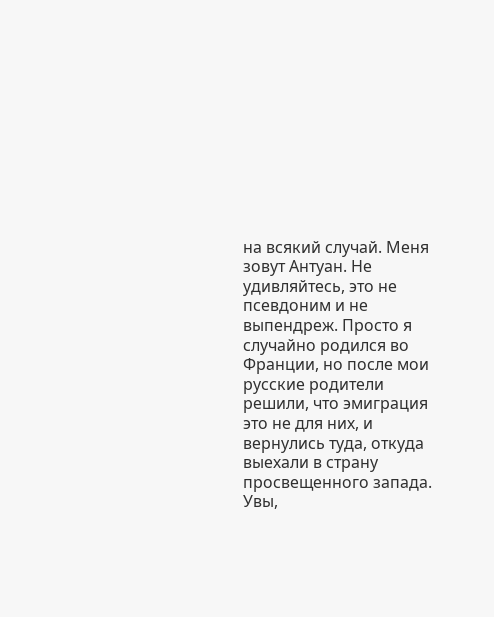на всякий случай. Меня зовут Антуан. Не удивляйтесь, это не псевдоним и не выпендреж. Просто я случайно родился во Франции, но после мои русские родители решили, что эмиграция это не для них, и вернулись туда, откуда выехали в страну просвещенного запада. Увы,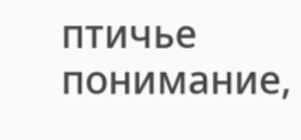птичье понимание,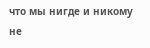что мы нигде и никому не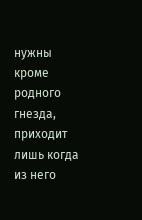нужны кроме родного гнезда, приходит лишь когда из него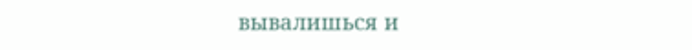вывалишься и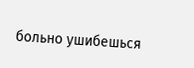больно ушибешься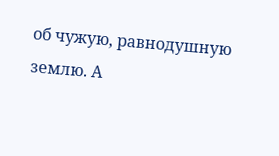об чужую, равнодушную землю. А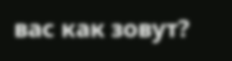вас как зовут?